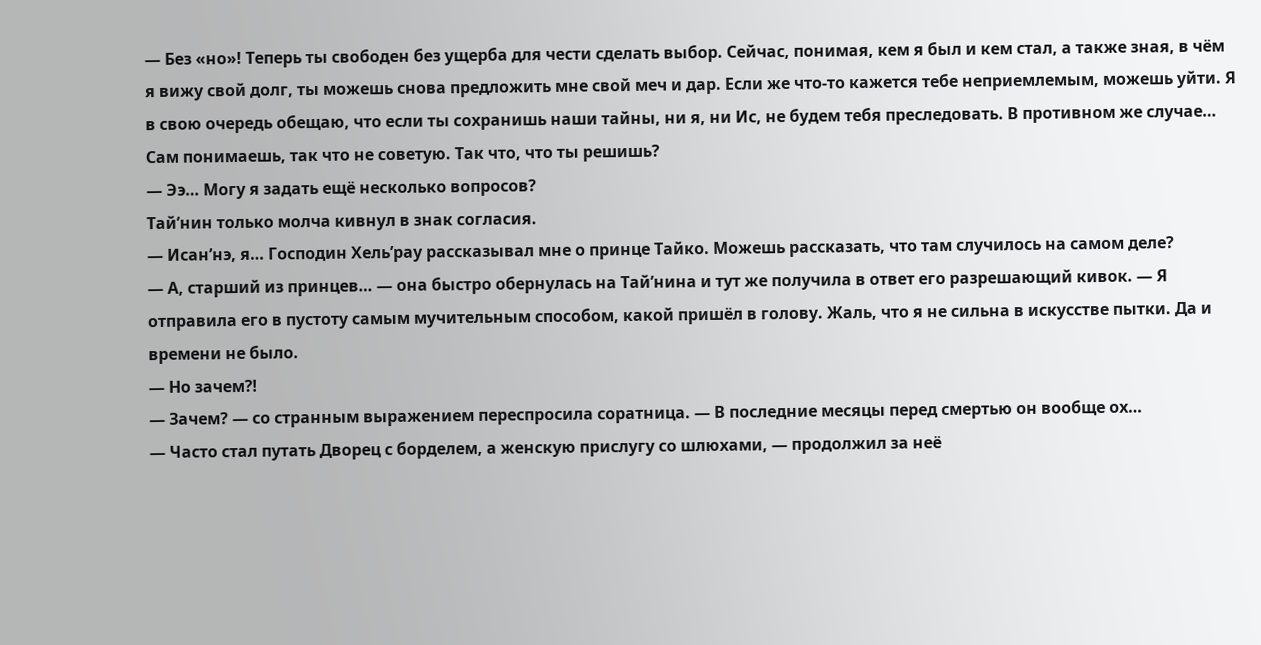— Без «но»! Теперь ты свободен без ущерба для чести сделать выбор. Сейчас, понимая, кем я был и кем стал, а также зная, в чём я вижу свой долг, ты можешь снова предложить мне свой меч и дар. Если же что-то кажется тебе неприемлемым, можешь уйти. Я в свою очередь обещаю, что если ты сохранишь наши тайны, ни я, ни Ис, не будем тебя преследовать. В противном же случае… Сам понимаешь, так что не советую. Так что, что ты решишь?
— Ээ… Могу я задать ещё несколько вопросов?
Тай’нин только молча кивнул в знак согласия.
— Исан’нэ, я… Господин Хель’рау рассказывал мне о принце Тайко. Можешь рассказать, что там случилось на самом деле?
— А, старший из принцев… — она быстро обернулась на Тай’нина и тут же получила в ответ его разрешающий кивок. — Я отправила его в пустоту самым мучительным способом, какой пришёл в голову. Жаль, что я не сильна в искусстве пытки. Да и времени не было.
— Но зачем⁈
— Зачем? — со странным выражением переспросила соратница. — В последние месяцы перед смертью он вообще ох…
— Часто стал путать Дворец с борделем, а женскую прислугу со шлюхами, — продолжил за неё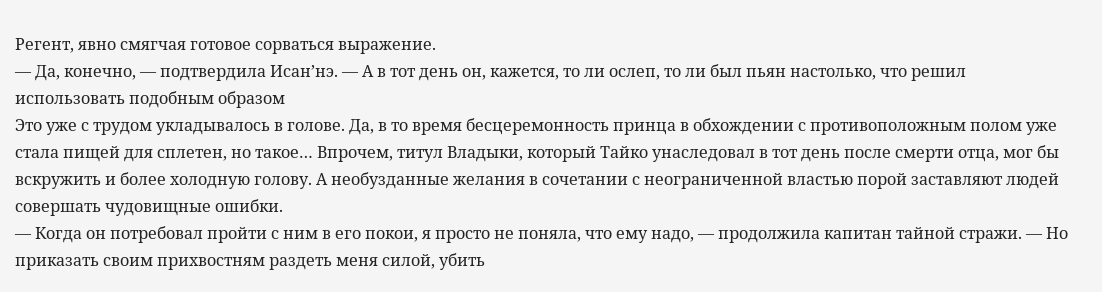Регент, явно смягчая готовое сорваться выражение.
— Да, конечно, — подтвердила Исан’нэ. — А в тот день он, кажется, то ли ослеп, то ли был пьян настолько, что решил использовать подобным образом
Это уже с трудом укладывалось в голове. Да, в то время бесцеремонность принца в обхождении с противоположным полом уже стала пищей для сплетен, но такое… Впрочем, титул Владыки, который Тайко унаследовал в тот день после смерти отца, мог бы вскружить и более холодную голову. А необузданные желания в сочетании с неограниченной властью порой заставляют людей совершать чудовищные ошибки.
— Когда он потребовал пройти с ним в его покои, я просто не поняла, что ему надо, — продолжила капитан тайной стражи. — Но приказать своим прихвостням раздеть меня силой, убить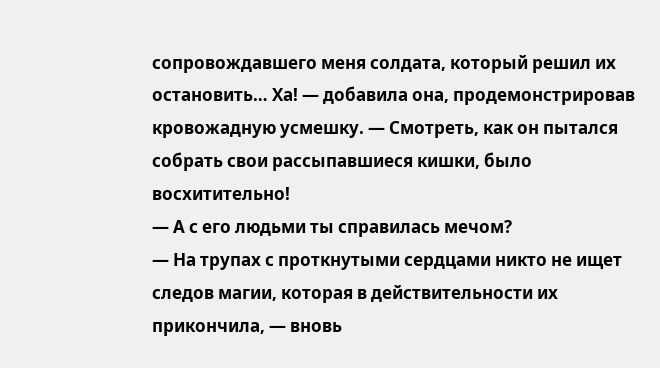сопровождавшего меня солдата, который решил их остановить… Ха! — добавила она, продемонстрировав кровожадную усмешку. — Смотреть, как он пытался собрать свои рассыпавшиеся кишки, было восхитительно!
— А с его людьми ты справилась мечом?
— На трупах с проткнутыми сердцами никто не ищет следов магии, которая в действительности их прикончила, — вновь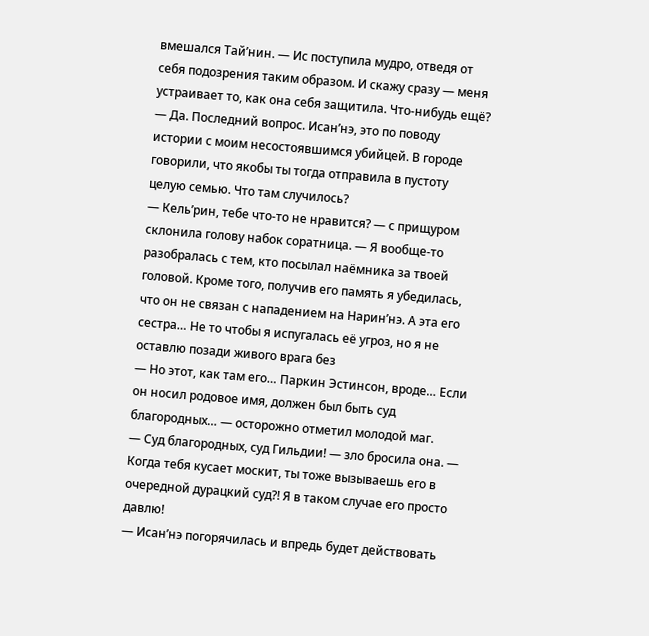вмешался Тай’нин. — Ис поступила мудро, отведя от себя подозрения таким образом. И скажу сразу — меня устраивает то, как она себя защитила. Что-нибудь ещё?
— Да. Последний вопрос. Исан’нэ, это по поводу истории с моим несостоявшимся убийцей. В городе говорили, что якобы ты тогда отправила в пустоту целую семью. Что там случилось?
— Кель’рин, тебе что-то не нравится? — с прищуром склонила голову набок соратница. — Я вообще-то разобралась с тем, кто посылал наёмника за твоей головой. Кроме того, получив его память я убедилась, что он не связан с нападением на Нарин’нэ. А эта его сестра… Не то чтобы я испугалась её угроз, но я не оставлю позади живого врага без
— Но этот, как там его… Паркин Эстинсон, вроде… Если он носил родовое имя, должен был быть суд благородных… — осторожно отметил молодой маг.
— Суд благородных, суд Гильдии! — зло бросила она. — Когда тебя кусает москит, ты тоже вызываешь его в очередной дурацкий суд⁈ Я в таком случае его просто давлю!
— Исан’нэ погорячилась и впредь будет действовать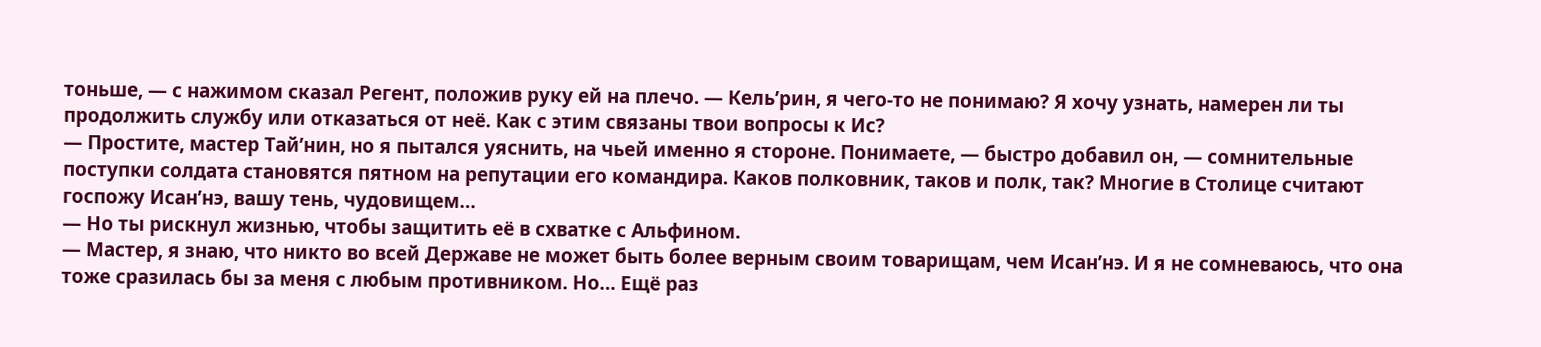тоньше, — с нажимом сказал Регент, положив руку ей на плечо. — Кель’рин, я чего-то не понимаю? Я хочу узнать, намерен ли ты продолжить службу или отказаться от неё. Как с этим связаны твои вопросы к Ис?
— Простите, мастер Тай’нин, но я пытался уяснить, на чьей именно я стороне. Понимаете, — быстро добавил он, — сомнительные поступки солдата становятся пятном на репутации его командира. Каков полковник, таков и полк, так? Многие в Столице считают госпожу Исан’нэ, вашу тень, чудовищем…
— Но ты рискнул жизнью, чтобы защитить её в схватке с Альфином.
— Мастер, я знаю, что никто во всей Державе не может быть более верным своим товарищам, чем Исан’нэ. И я не сомневаюсь, что она тоже сразилась бы за меня с любым противником. Но… Ещё раз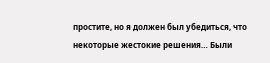простите, но я должен был убедиться, что некоторые жестокие решения… Были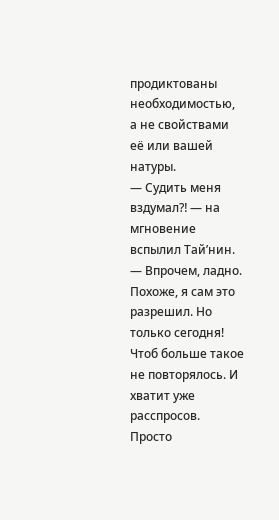продиктованы необходимостью, а не свойствами её или вашей натуры.
— Судить меня вздумал⁈ — на мгновение вспылил Тай’нин. — Впрочем, ладно. Похоже, я сам это разрешил. Но только сегодня! Чтоб больше такое не повторялось. И хватит уже расспросов. Просто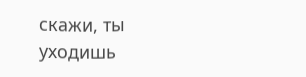скажи, ты уходишь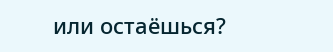или остаёшься?